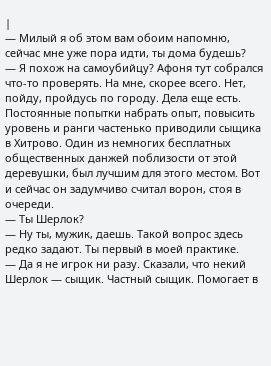|
— Милый я об этом вам обоим напомню, сейчас мне уже пора идти, ты дома будешь?
— Я похож на самоубийцу? Афоня тут собрался что-то проверять. На мне, скорее всего. Нет, пойду, пройдусь по городу. Дела еще есть.
Постоянные попытки набрать опыт, повысить уровень и ранги частенько приводили сыщика в Хитрово. Один из немногих бесплатных общественных данжей поблизости от этой деревушки, был лучшим для этого местом. Вот и сейчас он задумчиво считал ворон, стоя в очереди.
— Ты Шерлок?
— Ну ты, мужик, даешь. Такой вопрос здесь редко задают. Ты первый в моей практике.
— Да я не игрок ни разу. Сказали, что некий Шерлок — сыщик. Частный сыщик. Помогает в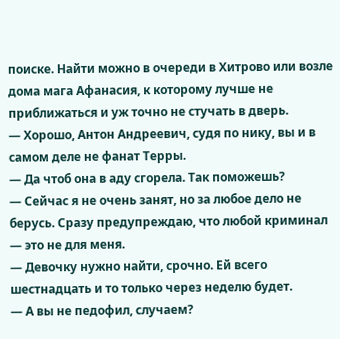поиске. Найти можно в очереди в Хитрово или возле дома мага Афанасия, к которому лучше не приближаться и уж точно не стучать в дверь.
— Хорошо, Антон Андреевич, судя по нику, вы и в самом деле не фанат Терры.
— Да чтоб она в аду сгорела. Так поможешь?
— Сейчас я не очень занят, но за любое дело не берусь. Сразу предупреждаю, что любой криминал — это не для меня.
— Девочку нужно найти, срочно. Ей всего шестнадцать и то только через неделю будет.
— А вы не педофил, случаем?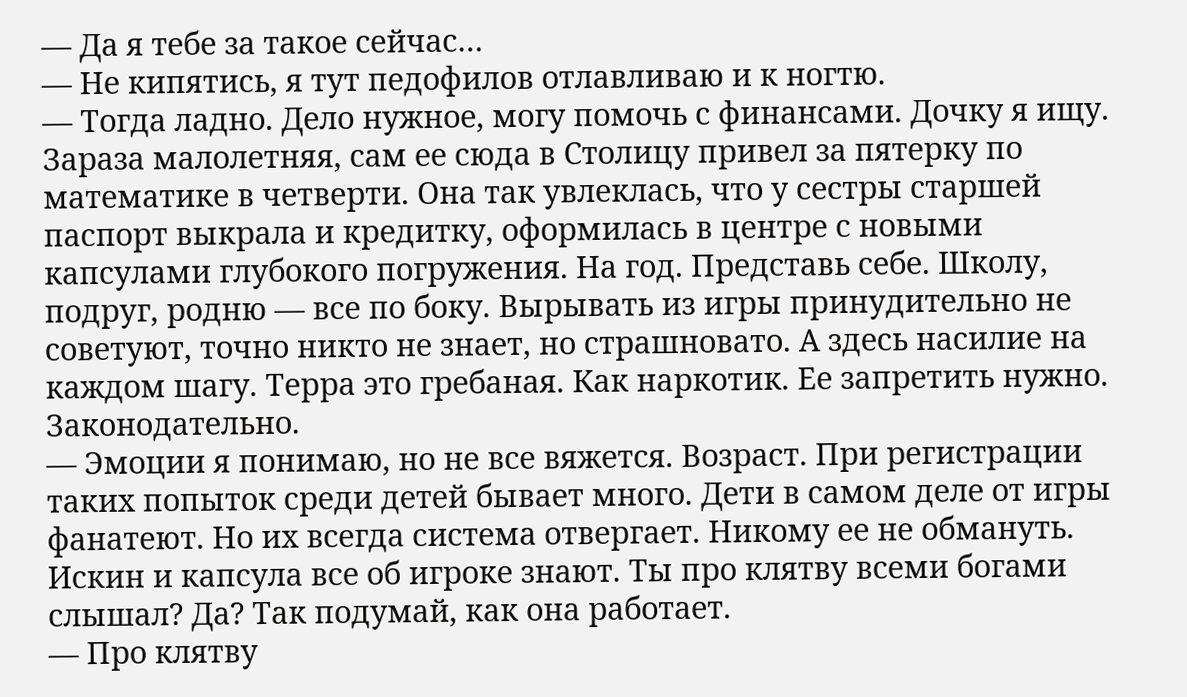— Да я тебе за такое сейчас…
— Не кипятись, я тут педофилов отлавливаю и к ногтю.
— Тогда ладно. Дело нужное, могу помочь с финансами. Дочку я ищу. Зараза малолетняя, сам ее сюда в Столицу привел за пятерку по математике в четверти. Она так увлеклась, что у сестры старшей паспорт выкрала и кредитку, оформилась в центре с новыми капсулами глубокого погружения. На год. Представь себе. Школу, подруг, родню — все по боку. Вырывать из игры принудительно не советуют, точно никто не знает, но страшновато. А здесь насилие на каждом шагу. Терра это гребаная. Как наркотик. Ее запретить нужно. Законодательно.
— Эмоции я понимаю, но не все вяжется. Возраст. При регистрации таких попыток среди детей бывает много. Дети в самом деле от игры фанатеют. Но их всегда система отвергает. Никому ее не обмануть. Искин и капсула все об игроке знают. Ты про клятву всеми богами слышал? Да? Так подумай, как она работает.
— Про клятву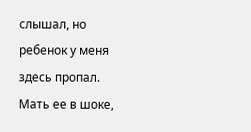слышал, но ребенок у меня здесь пропал. Мать ее в шоке,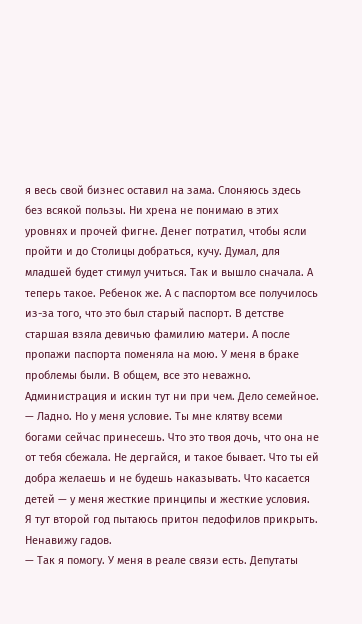я весь свой бизнес оставил на зама. Слоняюсь здесь без всякой пользы. Ни хрена не понимаю в этих уровнях и прочей фигне. Денег потратил, чтобы ясли пройти и до Столицы добраться, кучу. Думал, для младшей будет стимул учиться. Так и вышло сначала. А теперь такое. Ребенок же. А с паспортом все получилось из-за того, что это был старый паспорт. В детстве старшая взяла девичью фамилию матери. А после пропажи паспорта поменяла на мою. У меня в браке проблемы были. В общем, все это неважно. Администрация и искин тут ни при чем. Дело семейное.
— Ладно. Но у меня условие. Ты мне клятву всеми богами сейчас принесешь. Что это твоя дочь, что она не от тебя сбежала. Не дергайся, и такое бывает. Что ты ей добра желаешь и не будешь наказывать. Что касается детей — у меня жесткие принципы и жесткие условия. Я тут второй год пытаюсь притон педофилов прикрыть. Ненавижу гадов.
— Так я помогу. У меня в реале связи есть. Депутаты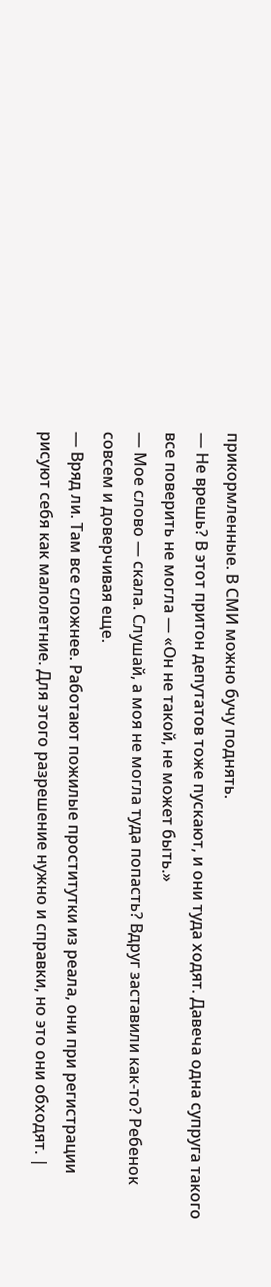прикормленные. В СМИ можно бучу поднять.
— Не врешь? В этот притон депутатов тоже пускают, и они туда ходят. Давеча одна супруга такого все поверить не могла — «Он не такой, не может быть.»
— Мое слово — скала. Слушай, а моя не могла туда попасть? Вдруг заставили как-то? Ребенок совсем и доверчивая еще.
— Вряд ли. Там все сложнее. Работают пожилые проститутки из реала, они при регистрации рисуют себя как малолетние. Для этого разрешение нужно и справки, но это они обходят. |